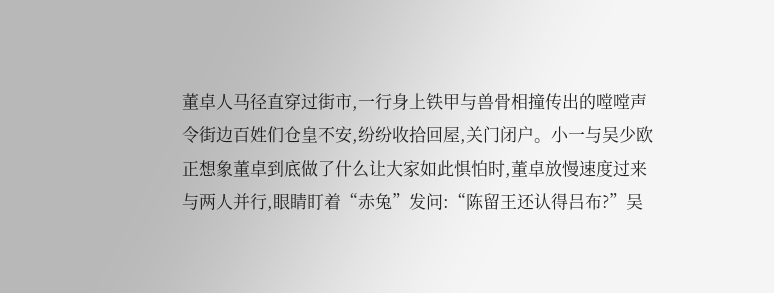董卓人马径直穿过街市,一行身上铁甲与兽骨相撞传出的嘡嘡声令街边百姓们仓皇不安,纷纷收拾回屋,关门闭户。小一与吴少欧正想象董卓到底做了什么让大家如此惧怕时,董卓放慢速度过来与两人并行,眼睛盯着“赤兔”发问:“陈留王还认得吕布?”吴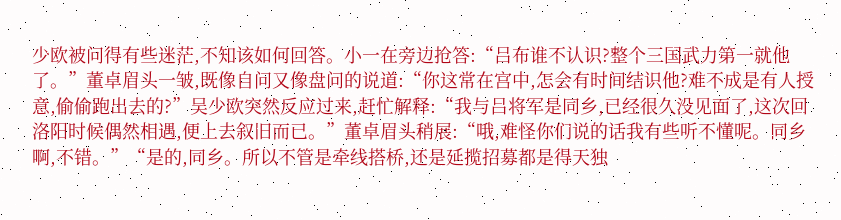少欧被问得有些迷茫,不知该如何回答。小一在旁边抢答:“吕布谁不认识?整个三国武力第一就他了。”董卓眉头一皱,既像自问又像盘问的说道:“你这常在宫中,怎会有时间结识他?难不成是有人授意,偷偷跑出去的?”吴少欧突然反应过来,赶忙解释:“我与吕将军是同乡,已经很久没见面了,这次回洛阳时候偶然相遇,便上去叙旧而已。”董卓眉头稍展:“哦,难怪你们说的话我有些听不懂呢。同乡啊,不错。”“是的,同乡。所以不管是牵线搭桥,还是延揽招募都是得天独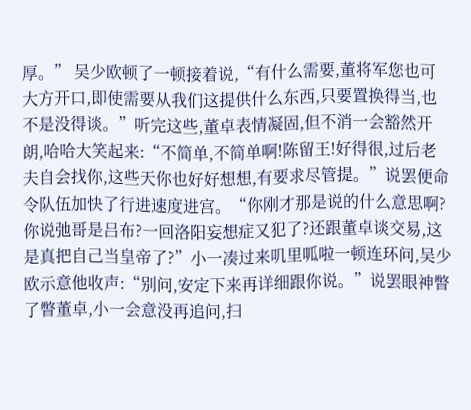厚。” 吴少欧顿了一顿接着说,“有什么需要,董将军您也可大方开口,即使需要从我们这提供什么东西,只要置换得当,也不是没得谈。”听完这些,董卓表情凝固,但不消一会豁然开朗,哈哈大笑起来:“不简单,不简单啊!陈留王!好得很,过后老夫自会找你,这些天你也好好想想,有要求尽管提。”说罢便命令队伍加快了行进速度进宫。“你刚才那是说的什么意思啊?你说弛哥是吕布?一回洛阳妄想症又犯了?还跟董卓谈交易,这是真把自己当皇帝了?”小一凑过来叽里呱啦一顿连环问,吴少欧示意他收声:“别问,安定下来再详细跟你说。”说罢眼神瞥了瞥董卓,小一会意没再追问,扫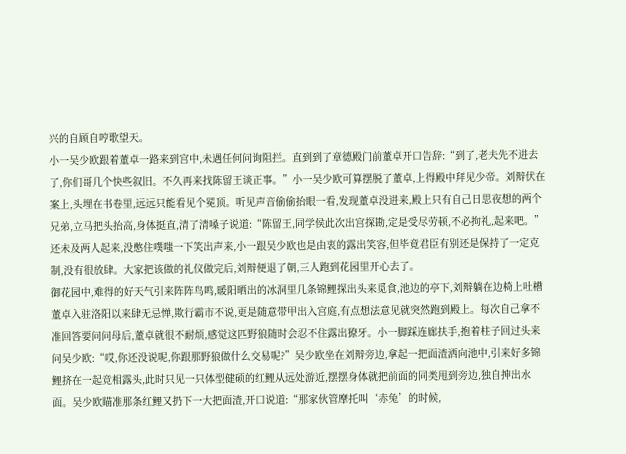兴的自顾自哼歌望天。
小一吴少欧跟着董卓一路来到宫中,未遇任何问询阻拦。直到到了章德殿门前董卓开口告辞:“到了,老夫先不进去了,你们哥几个快些叙旧。不久再来找陈留王谈正事。”小一吴少欧可算摆脱了董卓,上得殿中拜见少帝。刘辩伏在案上,头埋在书卷里,远远只能看见个冕顶。听见声音偷偷抬眼一看,发现董卓没进来,殿上只有自己日思夜想的两个兄弟,立马把头抬高,身体挺直,清了清嗓子说道:“陈留王,同学侯此次出宫探勘,定是受尽劳顿,不必拘礼,起来吧。”还未及两人起来,没憋住噗嗤一下笑出声来,小一跟吴少欧也是由衷的露出笑容,但毕竟君臣有别还是保持了一定克制,没有很放肆。大家把该做的礼仪做完后,刘辩便退了朝,三人跑到花园里开心去了。
御花园中,难得的好天气引来阵阵鸟鸣,暖阳晒出的冰洞里几条锦鲤探出头来觅食,池边的亭下,刘辩躺在边椅上吐槽董卓入驻洛阳以来肆无忌惮,欺行霸市不说,更是随意带甲出入宫庭,有点想法意见就突然跑到殿上。每次自己拿不准回答要问问母后,董卓就很不耐烦,感觉这匹野狼随时会忍不住露出獠牙。小一脚踩连廊扶手,抱着柱子回过头来问吴少欧:“哎,你还没说呢,你跟那野狼做什么交易呢?”吴少欧坐在刘辩旁边,拿起一把面渣洒向池中,引来好多锦鲤挤在一起竞相露头,此时只见一只体型健硕的红鲤从远处游近,摆摆身体就把前面的同类甩到旁边,独自抻出水面。吴少欧瞄准那条红鲤又扔下一大把面渣,开口说道:“那家伙管摩托叫‘赤兔’的时候,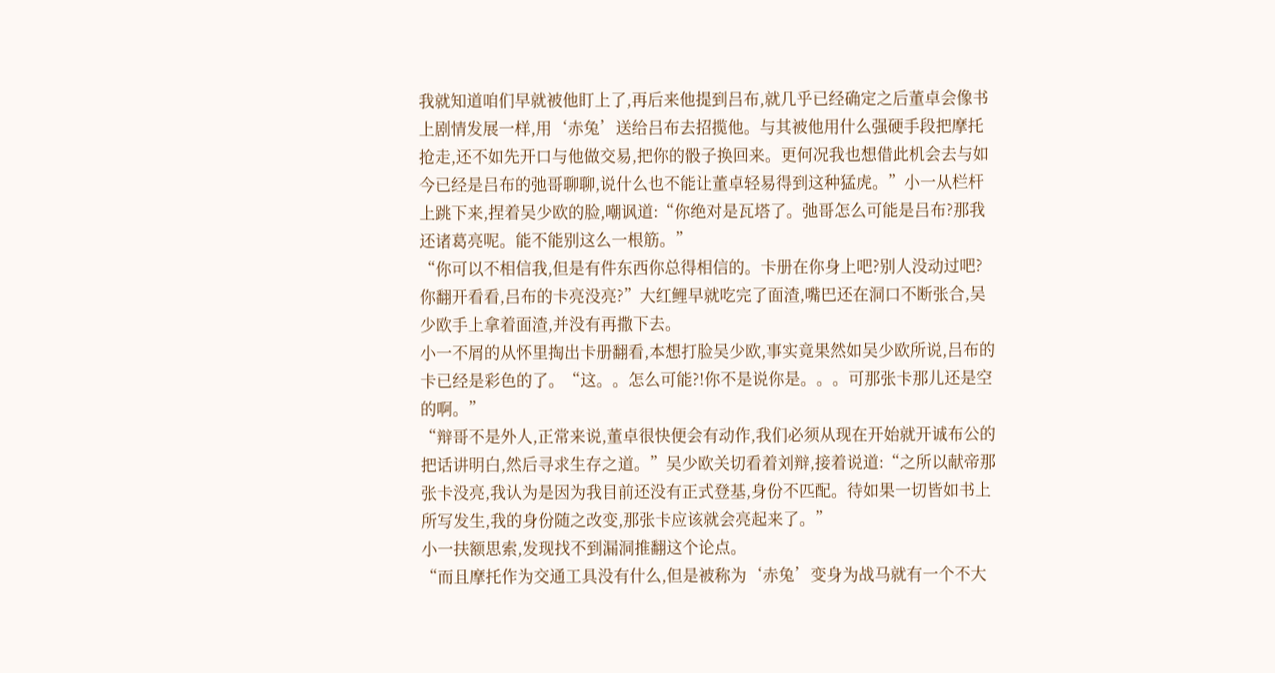我就知道咱们早就被他盯上了,再后来他提到吕布,就几乎已经确定之后董卓会像书上剧情发展一样,用‘赤兔’送给吕布去招揽他。与其被他用什么强硬手段把摩托抢走,还不如先开口与他做交易,把你的骰子换回来。更何况我也想借此机会去与如今已经是吕布的弛哥聊聊,说什么也不能让董卓轻易得到这种猛虎。”小一从栏杆上跳下来,捏着吴少欧的脸,嘲讽道:“你绝对是瓦塔了。弛哥怎么可能是吕布?那我还诸葛亮呢。能不能别这么一根筋。”
“你可以不相信我,但是有件东西你总得相信的。卡册在你身上吧?别人没动过吧?你翻开看看,吕布的卡亮没亮?”大红鲤早就吃完了面渣,嘴巴还在洞口不断张合,吴少欧手上拿着面渣,并没有再撒下去。
小一不屑的从怀里掏出卡册翻看,本想打脸吴少欧,事实竟果然如吴少欧所说,吕布的卡已经是彩色的了。“这。。怎么可能?!你不是说你是。。。可那张卡那儿还是空的啊。”
“辩哥不是外人,正常来说,董卓很快便会有动作,我们必须从现在开始就开诚布公的把话讲明白,然后寻求生存之道。”吴少欧关切看着刘辩,接着说道:“之所以献帝那张卡没亮,我认为是因为我目前还没有正式登基,身份不匹配。待如果一切皆如书上所写发生,我的身份随之改变,那张卡应该就会亮起来了。”
小一扶额思索,发现找不到漏洞推翻这个论点。
“而且摩托作为交通工具没有什么,但是被称为‘赤兔’变身为战马就有一个不大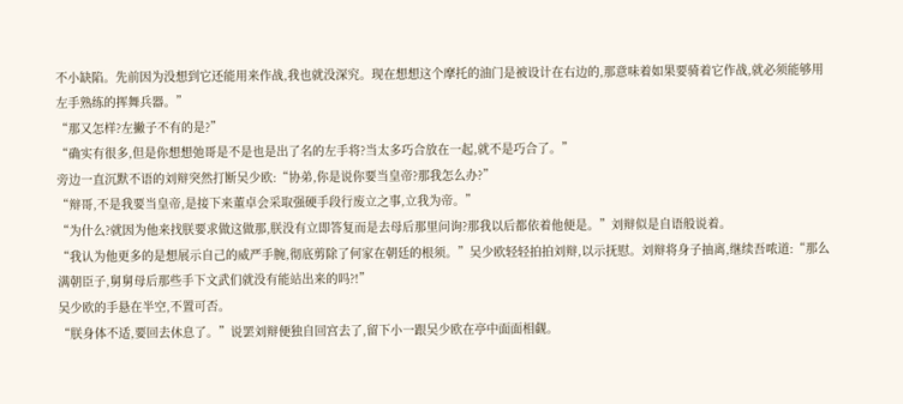不小缺陷。先前因为没想到它还能用来作战,我也就没深究。现在想想这个摩托的油门是被设计在右边的,那意味着如果要骑着它作战,就必须能够用左手熟练的挥舞兵器。”
“那又怎样?左撇子不有的是?”
“确实有很多,但是你想想弛哥是不是也是出了名的左手将?当太多巧合放在一起,就不是巧合了。”
旁边一直沉默不语的刘辩突然打断吴少欧:“协弟,你是说你要当皇帝?那我怎么办?”
“辩哥,不是我要当皇帝,是接下来董卓会采取强硬手段行废立之事,立我为帝。”
“为什么?就因为他来找朕要求做这做那,朕没有立即答复而是去母后那里问询?那我以后都依着他便是。”刘辩似是自语般说着。
“我认为他更多的是想展示自己的威严手腕,彻底剪除了何家在朝廷的根须。”吴少欧轻轻拍拍刘辩,以示抚慰。刘辩将身子抽离,继续吾哝道:“那么满朝臣子,舅舅母后那些手下文武们就没有能站出来的吗?!”
吴少欧的手悬在半空,不置可否。
“朕身体不适,要回去休息了。”说罢刘辩便独自回宫去了,留下小一跟吴少欧在亭中面面相觑。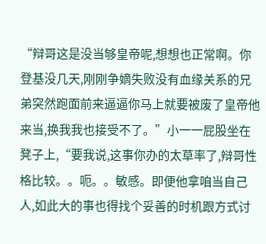“辩哥这是没当够皇帝呢,想想也正常啊。你登基没几天,刚刚争嫡失败没有血缘关系的兄弟突然跑面前来逼逼你马上就要被废了皇帝他来当,换我我也接受不了。”小一一屁股坐在凳子上,“要我说,这事你办的太草率了,辩哥性格比较。。呃。。敏感。即便他拿咱当自己人,如此大的事也得找个妥善的时机跟方式讨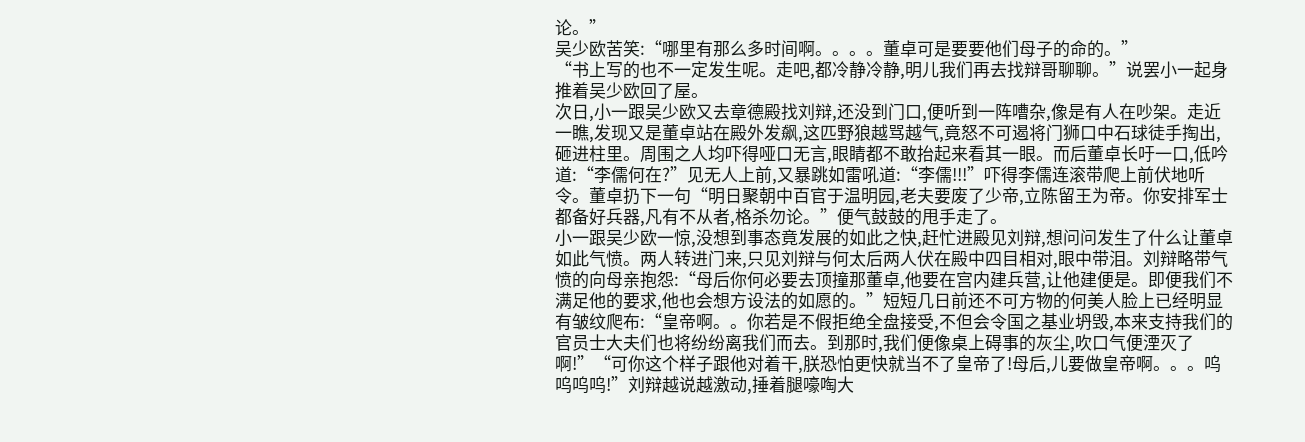论。”
吴少欧苦笑:“哪里有那么多时间啊。。。。董卓可是要要他们母子的命的。”
“书上写的也不一定发生呢。走吧,都冷静冷静,明儿我们再去找辩哥聊聊。”说罢小一起身推着吴少欧回了屋。
次日,小一跟吴少欧又去章德殿找刘辩,还没到门口,便听到一阵嘈杂,像是有人在吵架。走近一瞧,发现又是董卓站在殿外发飙,这匹野狼越骂越气,竟怒不可遏将门狮口中石球徒手掏出,砸进柱里。周围之人均吓得哑口无言,眼睛都不敢抬起来看其一眼。而后董卓长吁一口,低吟道:“李儒何在?”见无人上前,又暴跳如雷吼道:“李儒!!!”吓得李儒连滚带爬上前伏地听令。董卓扔下一句“明日聚朝中百官于温明园,老夫要废了少帝,立陈留王为帝。你安排军士都备好兵器,凡有不从者,格杀勿论。”便气鼓鼓的甩手走了。
小一跟吴少欧一惊,没想到事态竟发展的如此之快,赶忙进殿见刘辩,想问问发生了什么让董卓如此气愤。两人转进门来,只见刘辩与何太后两人伏在殿中四目相对,眼中带泪。刘辩略带气愤的向母亲抱怨:“母后你何必要去顶撞那董卓,他要在宫内建兵营,让他建便是。即便我们不满足他的要求,他也会想方设法的如愿的。”短短几日前还不可方物的何美人脸上已经明显有皱纹爬布:“皇帝啊。。你若是不假拒绝全盘接受,不但会令国之基业坍毁,本来支持我们的官员士大夫们也将纷纷离我们而去。到那时,我们便像桌上碍事的灰尘,吹口气便湮灭了啊!”“可你这个样子跟他对着干,朕恐怕更快就当不了皇帝了!母后,儿要做皇帝啊。。。呜呜呜呜!”刘辩越说越激动,捶着腿嚎啕大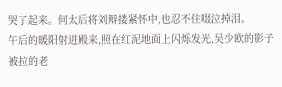哭了起来。何太后将刘辩搂紧怀中,也忍不住啜泣掉泪。
午后的暖阳射进殿来,照在红泥地面上闪烁发光,吴少欧的影子被拉的老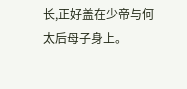长,正好盖在少帝与何太后母子身上。